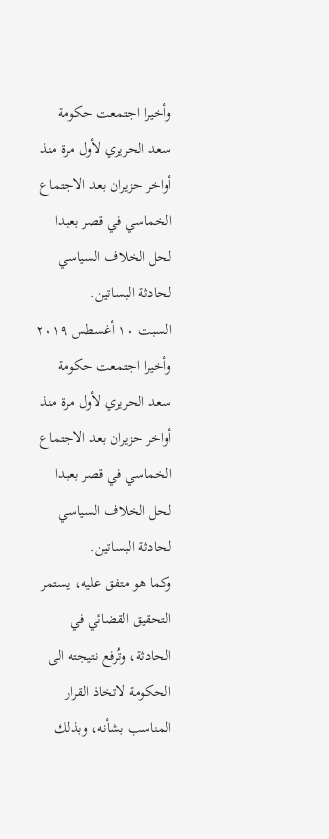وأخيرا اجتمعت حكومة سعد الحريري لأول مرة منذ أواخر حزيران بعد الاجتماع الخماسي في قصر بعبدا لحل الخلاف السياسي لحادثة البساتين.
السبت ١٠ أغسطس ٢٠١٩
وأخيرا اجتمعت حكومة سعد الحريري لأول مرة منذ أواخر حزيران بعد الاجتماع الخماسي في قصر بعبدا لحل الخلاف السياسي لحادثة البساتين.
وكما هو متفق عليه، يستمر التحقيق القضائي في الحادثة، وتُرفع نتيجته الى الحكومة لاتخاذ القرار المناسب بشأنه، وبذلك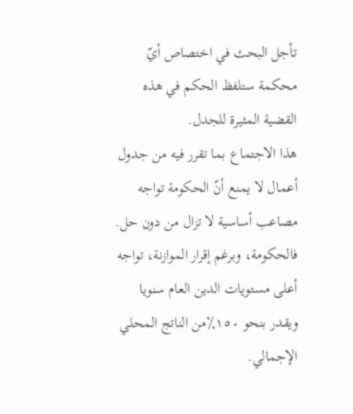تأجل البحث في اختصاص أيّ محكمة ستلفظ الحكم في هذه القضية المثيرة للجدل.
هذا الاجتماع بما تقرر فيه من جدول أعمال لا يمنع أنّ الحكومة تواجه مصاعب أساسية لا تزال من دون حل.
فالحكومة، وبرغم إقرار الموازنة، تواجه أعلى مستويات الدين العام سنويا ويقدر بنحو ١٥٠٪من الناتج المحلي الإجمالي.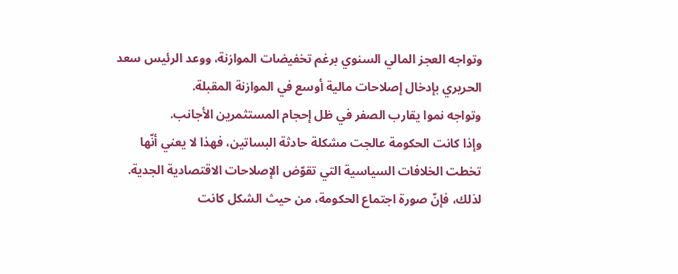وتواجه العجز المالي السنوي برغم تخفيضات الموازنة، ووعد الرئيس سعد الحريري بإدخال إصلاحات مالية أوسع في الموازنة المقبلة.
وتواجه نموا يقارب الصفر في ظل إحجام المستثمرين الأجانب.
وإذا كانت الحكومة عالجت مشكلة حادثة البساتين، فهذا لا يعني أنّها تخطت الخلافات السياسية التي تقوّض الإصلاحات الاقتصادية الجدية.
لذلك، فإنّ صورة اجتماع الحكومة، من حيث الشكل كانت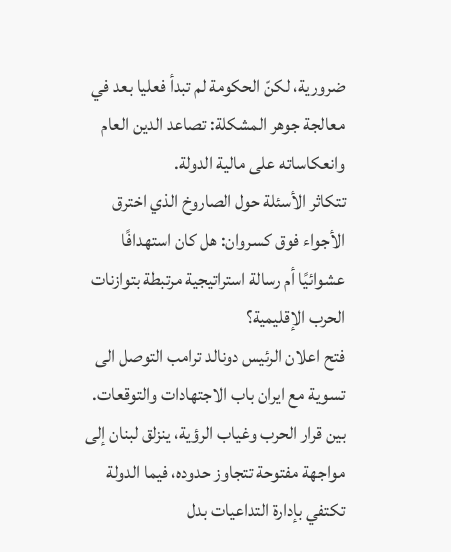ضرورية، لكنّ الحكومة لم تبدأ فعليا بعد في معالجة جوهر المشكلة: تصاعد الدين العام وانعكاساته على مالية الدولة.
تتكاثر الأسئلة حول الصاروخ الذي اخترق الأجواء فوق كسروان: هل كان استهدافًا عشوائيًا أم رسالة استراتيجية مرتبطة بتوازنات الحرب الإقليمية؟
فتح اعلان الرئيس دونالد ترامب التوصل الى تسوية مع ايران باب الاجتهادات والتوقعات.
بين قرار الحرب وغياب الرؤية، ينزلق لبنان إلى مواجهة مفتوحة تتجاوز حدوده، فيما الدولة تكتفي بإدارة التداعيات بدل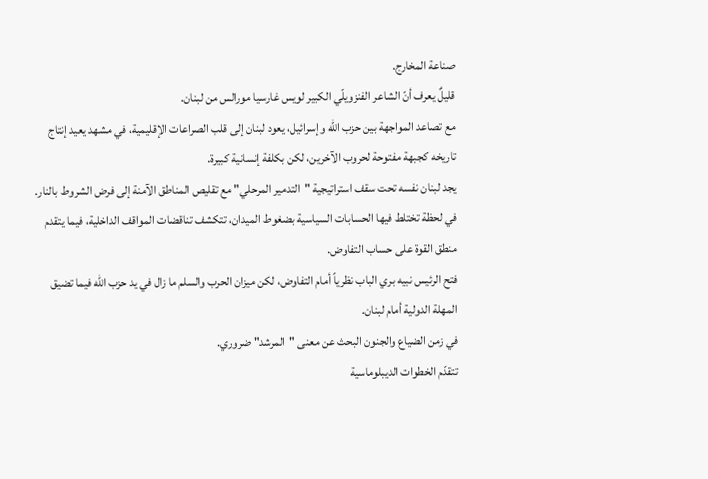صناعة المخارج.
قليلٌ يعرف أنّ الشاعر الفنزويلّي الكبير لويس غارسيا مورالس من لبنان.
مع تصاعد المواجهة بين حزب الله وإسرائيل، يعود لبنان إلى قلب الصراعات الإقليمية، في مشهد يعيد إنتاج تاريخه كجبهة مفتوحة لحروب الآخرين، لكن بكلفة إنسانية كبيرة.
يجد لبنان نفسه تحت سقف استراتيجية "التدمير المرحلي" مع تقليص المناطق الآمنة إلى فرض الشروط بالنار.
في لحظة تختلط فيها الحسابات السياسية بضغوط الميدان، تتكشف تناقضات المواقف الداخلية، فيما يتقدم منطق القوة على حساب التفاوض.
فتح الرئيس نبيه بري الباب نظرياً أمام التفاوض، لكن ميزان الحرب والسلم ما زال في يد حزب الله فيما تضيق المهلة الدولية أمام لبنان.
في زمن الضياع والجنون البحث عن معنى "المرشد" ضروري.
تتقدّم الخطوات الديبلوماسية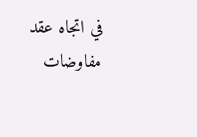في اتجاه عقد مفاوضات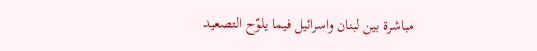مباشرة بين لبنان واسرائيل فيما يلوّح التصعيد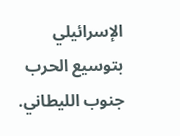الإسرائيلي بتوسيع الحرب جنوب الليطاني.